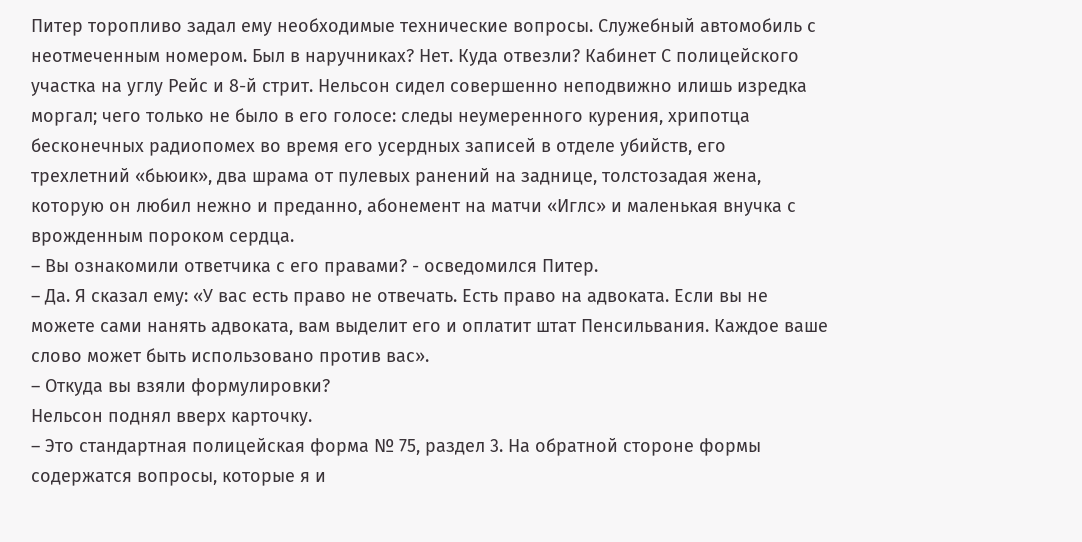Питер торопливо задал ему необходимые технические вопросы. Служебный автомобиль с неотмеченным номером. Был в наручниках? Нет. Куда отвезли? Кабинет С полицейского участка на углу Рейс и 8-й стрит. Нельсон сидел совершенно неподвижно илишь изредка моргал; чего только не было в его голосе: следы неумеренного курения, хрипотца бесконечных радиопомех во время его усердных записей в отделе убийств, его трехлетний «бьюик», два шрама от пулевых ранений на заднице, толстозадая жена, которую он любил нежно и преданно, абонемент на матчи «Иглс» и маленькая внучка с врожденным пороком сердца.
– Вы ознакомили ответчика с его правами? - осведомился Питер.
– Да. Я сказал ему: «У вас есть право не отвечать. Есть право на адвоката. Если вы не можете сами нанять адвоката, вам выделит его и оплатит штат Пенсильвания. Каждое ваше слово может быть использовано против вас».
– Откуда вы взяли формулировки?
Нельсон поднял вверх карточку.
– Это стандартная полицейская форма № 75, раздел 3. На обратной стороне формы содержатся вопросы, которые я и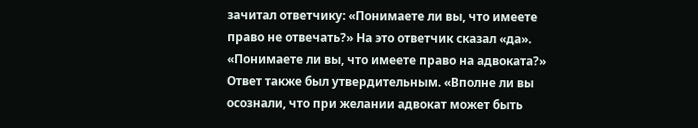зачитал ответчику: «Понимаете ли вы, что имеете право не отвечать?» На это ответчик сказал «да». «Понимаете ли вы, что имеете право на адвоката?» Ответ также был утвердительным. «Вполне ли вы осознали, что при желании адвокат может быть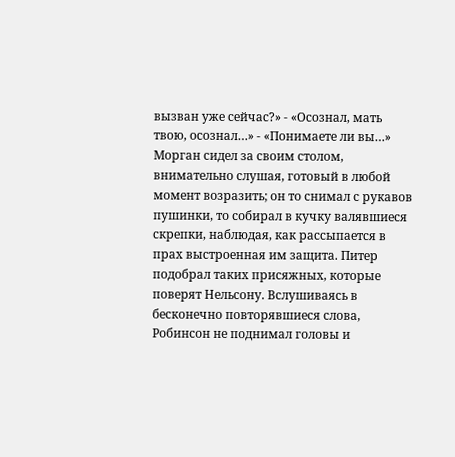вызван уже сейчас?» - «Осознал, мать твою, осознал…» - «Понимаете ли вы…»
Морган сидел за своим столом, внимательно слушая, готовый в любой момент возразить; он то снимал с рукавов пушинки, то собирал в кучку валявшиеся скрепки, наблюдая, как рассыпается в прах выстроенная им защита. Питер подобрал таких присяжных, которые поверят Нельсону. Вслушиваясь в бесконечно повторявшиеся слова, Робинсон не поднимал головы и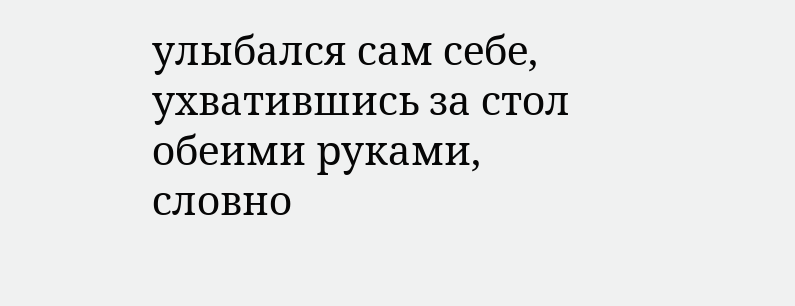улыбался сам себе, ухватившись за стол обеими руками, словно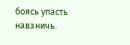боясь упасть навзничь.